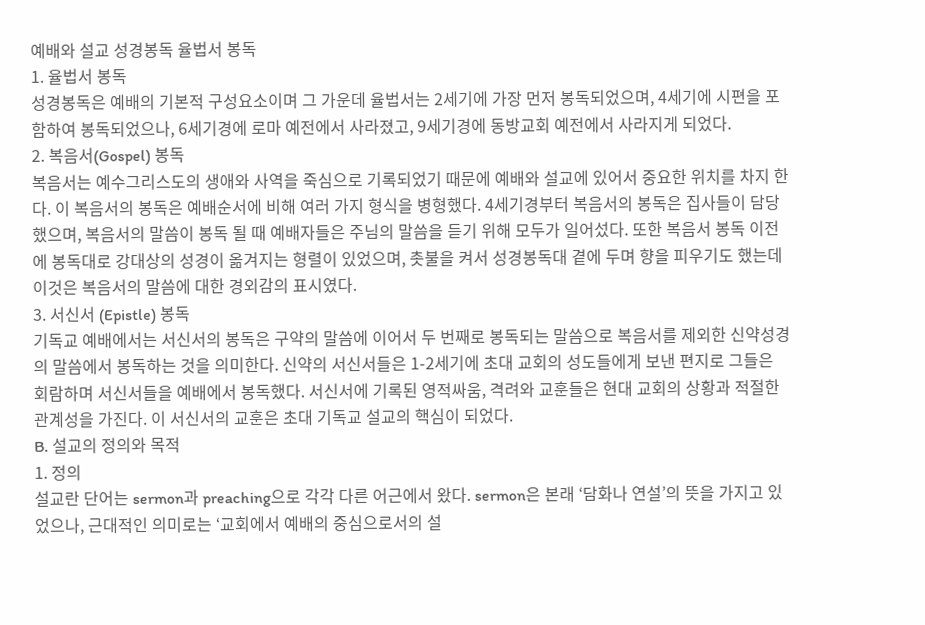예배와 설교 성경봉독 율법서 봉독
1. 율법서 봉독
성경봉독은 예배의 기본적 구성요소이며 그 가운데 율법서는 2세기에 가장 먼저 봉독되었으며, 4세기에 시편을 포함하여 봉독되었으나, 6세기경에 로마 예전에서 사라졌고, 9세기경에 동방교회 예전에서 사라지게 되었다.
2. 복음서(Gospel) 봉독
복음서는 예수그리스도의 생애와 사역을 죽심으로 기록되었기 때문에 예배와 설교에 있어서 중요한 위치를 차지 한다. 이 복음서의 봉독은 예배순서에 비해 여러 가지 형식을 병형했다. 4세기경부터 복음서의 봉독은 집사들이 담당했으며, 복음서의 말씀이 봉독 될 때 예배자들은 주님의 말씀을 듣기 위해 모두가 일어섰다. 또한 복음서 봉독 이전에 봉독대로 강대상의 성경이 옮겨지는 형렬이 있었으며, 촛불을 켜서 성경봉독대 곁에 두며 향을 피우기도 했는데 이것은 복음서의 말씀에 대한 경외감의 표시였다.
3. 서신서 (Epistle) 봉독
기독교 예배에서는 서신서의 봉독은 구약의 말씀에 이어서 두 번째로 봉독되는 말씀으로 복음서를 제외한 신약성경의 말씀에서 봉독하는 것을 의미한다. 신약의 서신서들은 1-2세기에 초대 교회의 성도들에게 보낸 편지로 그들은 회람하며 서신서들을 예배에서 봉독했다. 서신서에 기록된 영적싸움, 격려와 교훈들은 현대 교회의 상황과 적절한 관계성을 가진다. 이 서신서의 교훈은 초대 기독교 설교의 핵심이 되었다.
B. 설교의 정의와 목적
1. 정의
설교란 단어는 sermon과 preaching으로 각각 다른 어근에서 왔다. sermon은 본래 ‘담화나 연설’의 뜻을 가지고 있었으나, 근대적인 의미로는 ‘교회에서 예배의 중심으로서의 설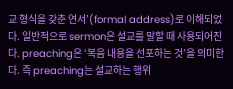교 형식을 갖춘 연서’(formal address)로 이해되었다. 일반적으로 sermon은 설교를 말할 때 사용되어진다. preaching은 ‘복음 내용을 선포하는 것’을 의미한다. 즉 preaching는 설교하는 행위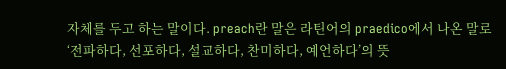자체를 두고 하는 말이다. preach란 말은 라틴어의 praedico에서 나온 말로 ‘전파하다, 선포하다, 설교하다, 찬미하다, 예언하다’의 뜻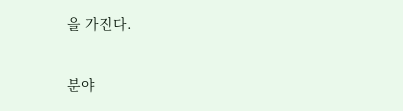을 가진다.

분야